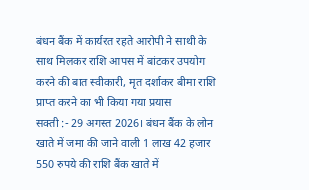बंधन बैंक में कार्यरत रहते आरोपी ने साथी के साथ मिलकर राशि आपस में बांटकर उपयोग करने की बात स्वीकारी, मृत दर्शाकर बीमा राशि प्राप्त करने का भी किया गया प्रयास
सक्ती :- 29 अगस्त 2026। बंधन बैंक के लोन खाते में जमा की जाने वाली 1 लाख 42 हजार 550 रुपये की राशि बैंक खाते में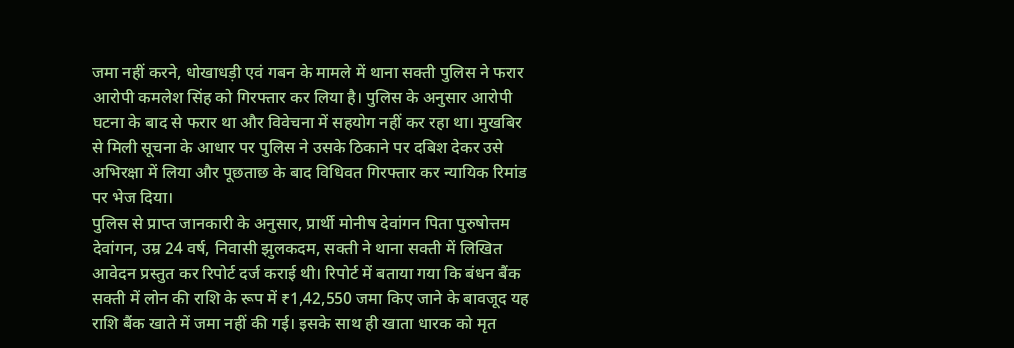जमा नहीं करने, धोखाधड़ी एवं गबन के मामले में थाना सक्ती पुलिस ने फरार आरोपी कमलेश सिंह को गिरफ्तार कर लिया है। पुलिस के अनुसार आरोपी घटना के बाद से फरार था और विवेचना में सहयोग नहीं कर रहा था। मुखबिर से मिली सूचना के आधार पर पुलिस ने उसके ठिकाने पर दबिश देकर उसे अभिरक्षा में लिया और पूछताछ के बाद विधिवत गिरफ्तार कर न्यायिक रिमांड पर भेज दिया।
पुलिस से प्राप्त जानकारी के अनुसार, प्रार्थी मोनीष देवांगन पिता पुरुषोत्तम देवांगन, उम्र 24 वर्ष, निवासी झुलकदम, सक्ती ने थाना सक्ती में लिखित आवेदन प्रस्तुत कर रिपोर्ट दर्ज कराई थी। रिपोर्ट में बताया गया कि बंधन बैंक सक्ती में लोन की राशि के रूप में ₹1,42,550 जमा किए जाने के बावजूद यह राशि बैंक खाते में जमा नहीं की गई। इसके साथ ही खाता धारक को मृत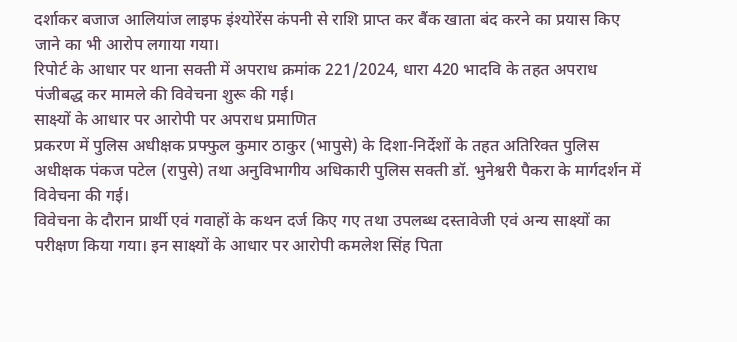दर्शाकर बजाज आलियांज लाइफ इंश्योरेंस कंपनी से राशि प्राप्त कर बैंक खाता बंद करने का प्रयास किए जाने का भी आरोप लगाया गया।
रिपोर्ट के आधार पर थाना सक्ती में अपराध क्रमांक 221/2024, धारा 420 भादवि के तहत अपराध पंजीबद्ध कर मामले की विवेचना शुरू की गई।
साक्ष्यों के आधार पर आरोपी पर अपराध प्रमाणित
प्रकरण में पुलिस अधीक्षक प्रफ्फुल कुमार ठाकुर (भापुसे) के दिशा-निर्देशों के तहत अतिरिक्त पुलिस अधीक्षक पंकज पटेल (रापुसे) तथा अनुविभागीय अधिकारी पुलिस सक्ती डॉ. भुनेश्वरी पैकरा के मार्गदर्शन में विवेचना की गई।
विवेचना के दौरान प्रार्थी एवं गवाहों के कथन दर्ज किए गए तथा उपलब्ध दस्तावेजी एवं अन्य साक्ष्यों का परीक्षण किया गया। इन साक्ष्यों के आधार पर आरोपी कमलेश सिंह पिता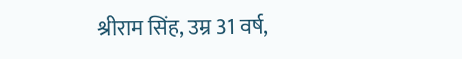श्रीराम सिंह, उम्र 31 वर्ष,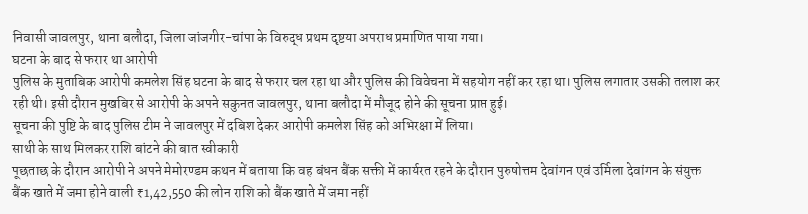निवासी जावलपुर, थाना बलौदा, जिला जांजगीर-चांपा के विरुद्ध प्रथम दृष्टया अपराध प्रमाणित पाया गया।
घटना के बाद से फरार था आरोपी
पुलिस के मुताबिक आरोपी कमलेश सिंह घटना के बाद से फरार चल रहा था और पुलिस की विवेचना में सहयोग नहीं कर रहा था। पुलिस लगातार उसकी तलाश कर रही थी। इसी दौरान मुखबिर से आरोपी के अपने सकुनत जावलपुर, थाना बलौदा में मौजूद होने की सूचना प्राप्त हुई।
सूचना की पुष्टि के बाद पुलिस टीम ने जावलपुर में दबिश देकर आरोपी कमलेश सिंह को अभिरक्षा में लिया।
साथी के साथ मिलकर राशि बांटने की बात स्वीकारी
पूछताछ के दौरान आरोपी ने अपने मेमोरण्डम कथन में बताया कि वह बंधन बैंक सक्ती में कार्यरत रहने के दौरान पुरुषोत्तम देवांगन एवं उर्मिला देवांगन के संयुक्त बैंक खाते में जमा होने वाली ₹1,42,550 की लोन राशि को बैंक खाते में जमा नहीं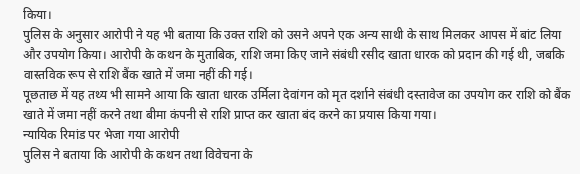किया।
पुलिस के अनुसार आरोपी ने यह भी बताया कि उक्त राशि को उसने अपने एक अन्य साथी के साथ मिलकर आपस में बांट लिया और उपयोग किया। आरोपी के कथन के मुताबिक, राशि जमा किए जाने संबंधी रसीद खाता धारक को प्रदान की गई थी, जबकि वास्तविक रूप से राशि बैंक खाते में जमा नहीं की गई।
पूछताछ में यह तथ्य भी सामने आया कि खाता धारक उर्मिला देवांगन को मृत दर्शाने संबंधी दस्तावेज का उपयोग कर राशि को बैंक खाते में जमा नहीं करने तथा बीमा कंपनी से राशि प्राप्त कर खाता बंद करने का प्रयास किया गया।
न्यायिक रिमांड पर भेजा गया आरोपी
पुलिस ने बताया कि आरोपी के कथन तथा विवेचना के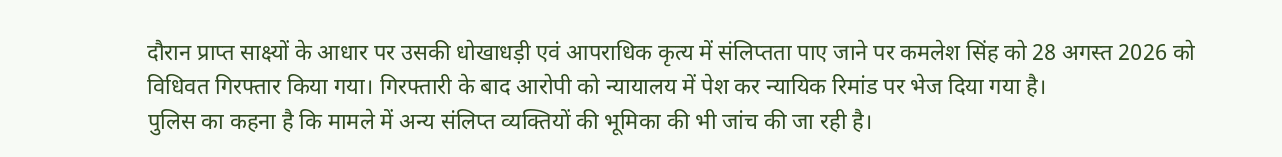दौरान प्राप्त साक्ष्यों के आधार पर उसकी धोखाधड़ी एवं आपराधिक कृत्य में संलिप्तता पाए जाने पर कमलेश सिंह को 28 अगस्त 2026 को विधिवत गिरफ्तार किया गया। गिरफ्तारी के बाद आरोपी को न्यायालय में पेश कर न्यायिक रिमांड पर भेज दिया गया है।
पुलिस का कहना है कि मामले में अन्य संलिप्त व्यक्तियों की भूमिका की भी जांच की जा रही है।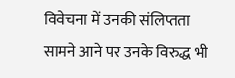विवेचना में उनकी संलिप्तता सामने आने पर उनके विरुद्ध भी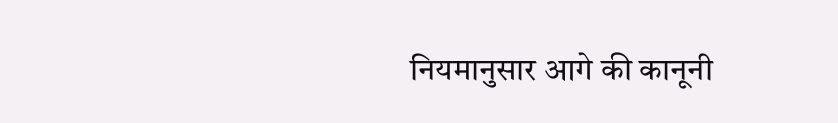नियमानुसार आगे की कानूनी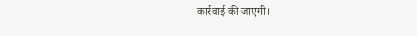कार्रवाई की जाएगी।